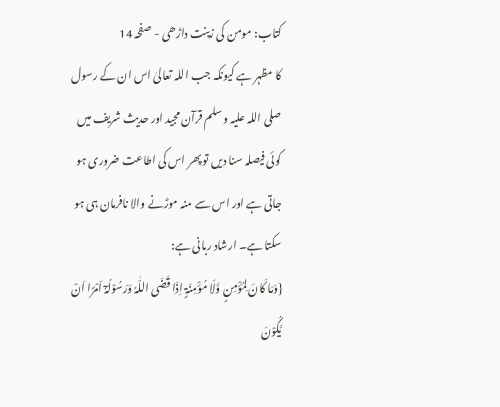کتاب: مومن کی زینت داڑھی - صفحہ 14
کا مظہر ہے کیونکہ جب اللہ تعالیٰ اس ان کے رسول صلی اللہ علیہ وسلم قرآن مجید اور حدیث شریف میں کوئی فیصلہ سنا دیں تو پھر اس کی اطاعت ضروری ہو جاتی ہے اور اس سے منہ موڑنے والا نافرمان ہی ہو سکتا ہے۔ ارشاد ربانی ہے:
{وَمَا کَانَ لِمُؤْمِنٍ وَّلَا مُؤْمِنَۃٍ اِذَا قَضَی اللّٰہُ وَرَسُوْلُہٗٓ اَمْرًا اَنْ یَّکُوْنَ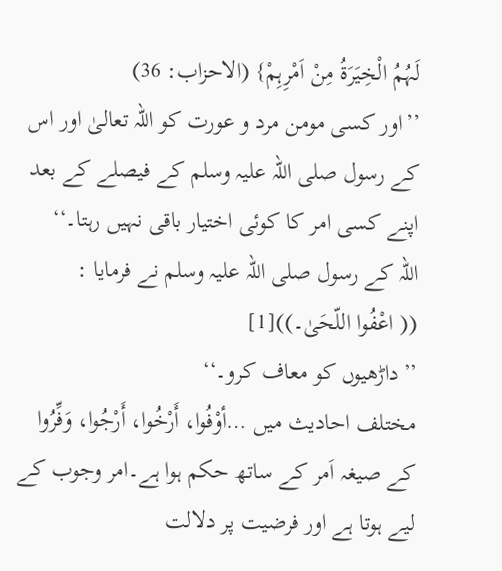لَہُمُ الْخِیَرَۃُ مِنْ اَمْرِہِمْ} (الاحزاب: 36)
’’اور کسی مومن مرد و عورت کو اللہ تعالیٰ اور اس کے رسول صلی اللہ علیہ وسلم کے فیصلے کے بعد اپنے کسی امر کا کوئی اختیار باقی نہیں رہتا۔‘‘
اللہ کے رسول صلی اللہ علیہ وسلم نے فرمایا :
(( اعْفُوا اللّحَیٰ۔))[1]
’’داڑھیوں کو معاف کرو۔‘‘
مختلف احادیث میں …أوْفُوا، أَرْخُوا، أَرْجُوا، وَفِّرُوا کے صیغہ اَمر کے ساتھ حکم ہوا ہے۔امر وجوب کے لیے ہوتا ہے اور فرضیت پر دلالت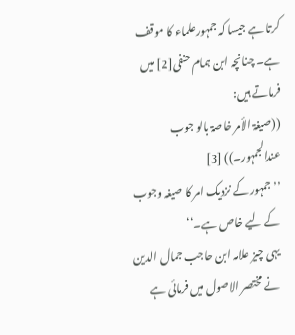کرتا ہے جیسا کہ جمہورعلماء کا موقف ہے۔ چنانچہ ابن ہمام حنفی[2] میں فرماتے ہیں:
((صیغۃ الأمر خاصۃ بالو جوب عندالجمہور۔)) [3]
’’جمہور کے نزدیک امر کا صیغہ وجوب کے لیے خاص ہے۔‘‘
یہی چیز علامہ ابن حاجب جمال الدین نے مختصر الاصول میں فرمائی ہے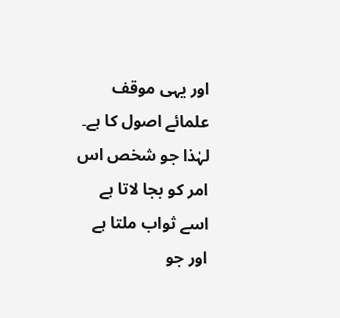اور یہی موقف علمائے اصول کا ہے۔
لہٰذا جو شخص اس امر کو بجا لاتا ہے اسے ثواب ملتا ہے اور جو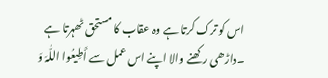اس کو ترک کرتا ہے وہ عقاب کا مستحق ٹھہرتا ہے ۔داڑھی رکھنے والا اپنے اس عمل سے أَطِیعُوا اللّٰہَ وَ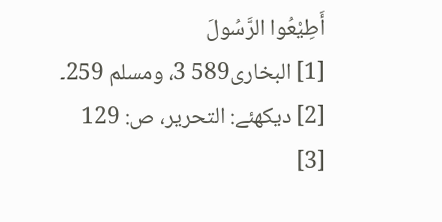أَطِیْعُوا الرَّسُولَ
[1] البخاری589 3، ومسلم 259۔
[2] دیکھئے: التحریر، ص: 129
[3]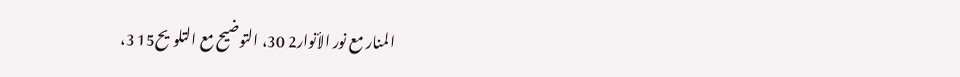المنار مع نور الأنوار2 30، التوضیح مع التلویح15 3،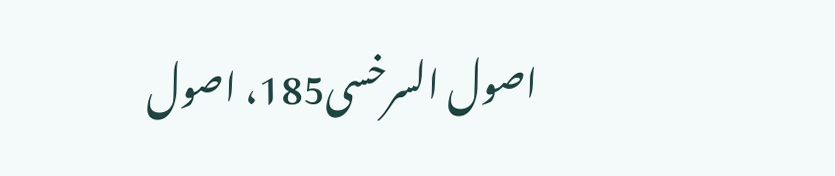اصول السرخسی185، اصول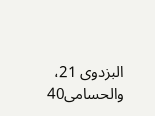البزدوی 21، والحسامی40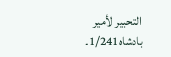التحبیر لأمیر بادشاہ1/241۔